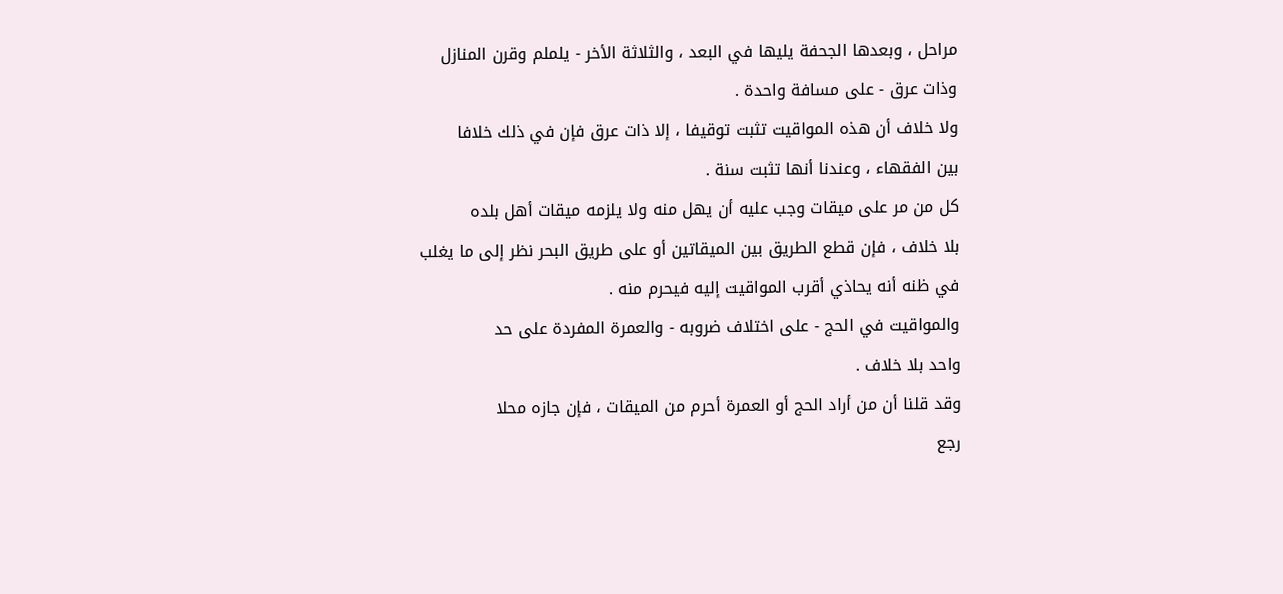مراحل ، وبعدها الجحفة يليها في البعد ، والثلاثة الأخر - يلملم وقرن المنازل
وذات عرق - على مسافة واحدة .
ولا خلاف أن هذه المواقيت تثبت توقيفا ، إلا ذات عرق فإن في ذلك خلافا
بين الفقهاء ، وعندنا أنها تثبت سنة .
كل من مر على ميقات وجب عليه أن يهل منه ولا يلزمه ميقات أهل بلده
بلا خلاف ، فإن قطع الطريق بين الميقاتين أو على طريق البحر نظر إلى ما يغلب
في ظنه أنه يحاذي أقرب المواقيت إليه فيحرم منه .
والمواقيت في الحج - على اختلاف ضروبه - والعمرة المفردة على حد
واحد بلا خلاف .
وقد قلنا أن من أراد الحج أو العمرة أحرم من الميقات ، فإن جازه محلا
رجع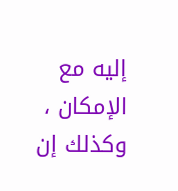إليه مع الإمكان ، وكذلك إن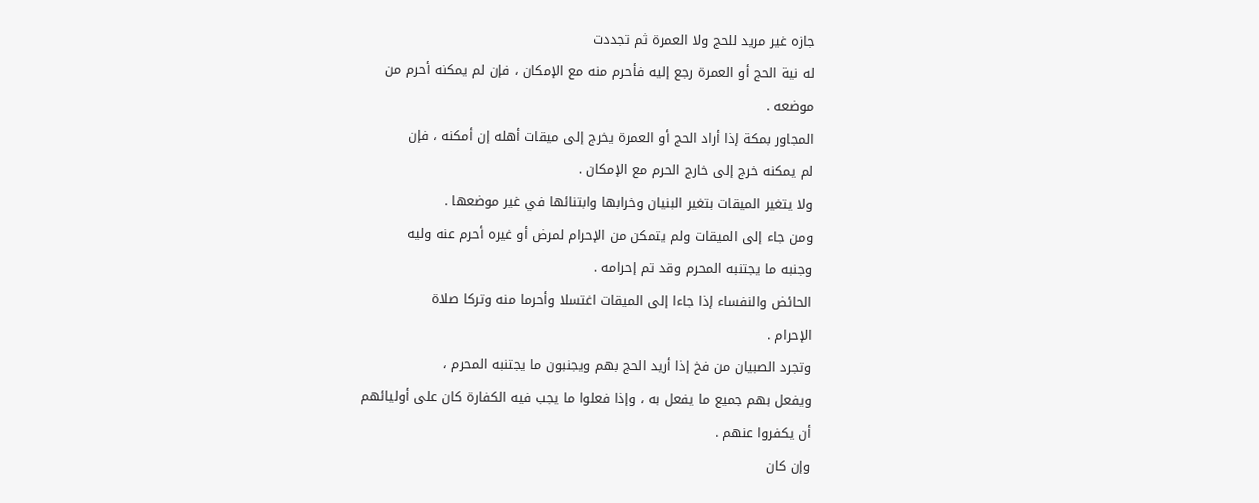جازه غير مريد للحج ولا العمرة ثم تجددت
له نية الحج أو العمرة رجع إليه فأحرم منه مع الإمكان ، فإن لم يمكنه أحرم من
موضعه .
المجاور بمكة إذا أراد الحج أو العمرة يخرج إلى ميقات أهله إن أمكنه ، فإن
لم يمكنه خرج إلى خارج الحرم مع الإمكان .
ولا يتغير الميقات بتغير البنيان وخرابها وابتنائها في غير موضعها .
ومن جاء إلى الميقات ولم يتمكن من الإحرام لمرض أو غيره أحرم عنه وليه
وجنبه ما يجتنبه المحرم وقد تم إحرامه .
الحائض والنفساء إذا جاءا إلى الميقات اغتسلا وأحرما منه وتركا صلاة
الإحرام .
وتجرد الصبيان من فخ إذا أريد الحج بهم ويجنبون ما يجتنبه المحرم ،
ويفعل بهم جميع ما يفعل به ، وإذا فعلوا ما يجب فيه الكفارة كان على أوليائهم
أن يكفروا عنهم .
وإن كان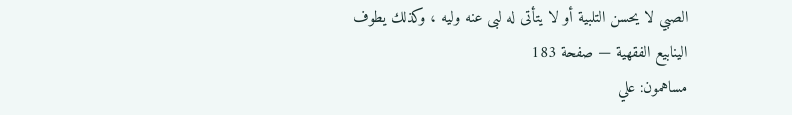الصبي لا يحسن التلبية أو لا يتأتى له لبى عنه وليه ، وكذلك يطوف
الينابيع الفقهية — صفحة 183
مساهمون: علي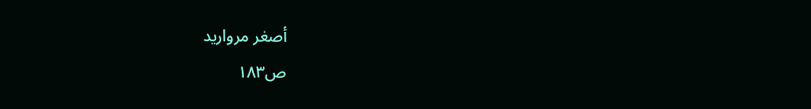أصغر مرواريد
ص١٨٣